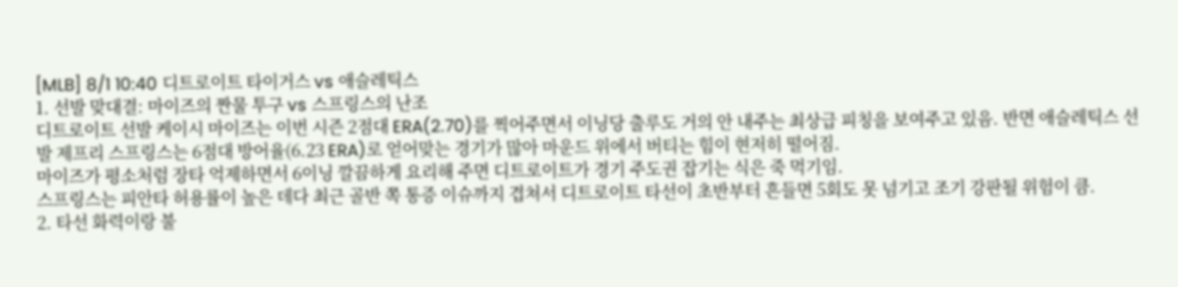[MLB] 8/1 10:40 디트로이트 타이거스 vs 애슬레틱스
1. 선발 맞대결: 마이즈의 짠물 투구 vs 스프링스의 난조
디트로이트 선발 케이시 마이즈는 이번 시즌 2점대 ERA(2.70)를 찍어주면서 이닝당 출루도 거의 안 내주는 최상급 피칭을 보여주고 있음. 반면 애슬레틱스 선발 제프리 스프링스는 6점대 방어율(6.23 ERA)로 얻어맞는 경기가 많아 마운드 위에서 버티는 힘이 현저히 떨어짐.
마이즈가 평소처럼 장타 억제하면서 6이닝 깔끔하게 요리해 주면 디트로이트가 경기 주도권 잡기는 식은 죽 먹기임.
스프링스는 피안타 허용률이 높은 데다 최근 골반 쪽 통증 이슈까지 겹쳐서 디트로이트 타선이 초반부터 흔들면 5회도 못 넘기고 조기 강판될 위험이 큼.
2. 타선 화력이랑 불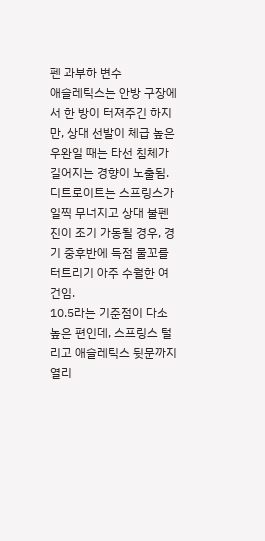펜 과부하 변수
애슬레틱스는 안방 구장에서 한 방이 터져주긴 하지만, 상대 선발이 체급 높은 우완일 때는 타선 침체가 길어지는 경향이 노출됨.
디트로이트는 스프링스가 일찍 무너지고 상대 불펜진이 조기 가동될 경우, 경기 중후반에 득점 물꼬를 터트리기 아주 수월한 여건임.
10.5라는 기준점이 다소 높은 편인데, 스프링스 털리고 애슬레틱스 뒷문까지 열리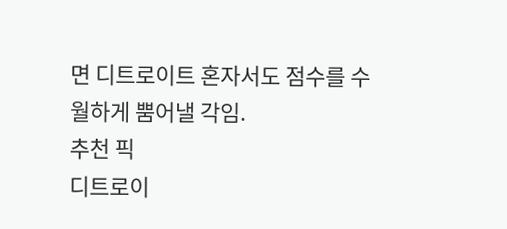면 디트로이트 혼자서도 점수를 수월하게 뿜어낼 각임.
추천 픽
디트로이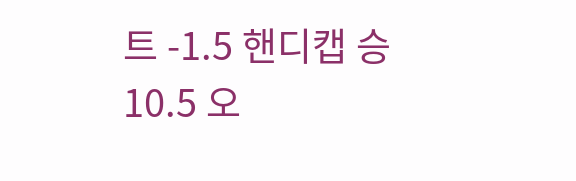트 -1.5 핸디캡 승
10.5 오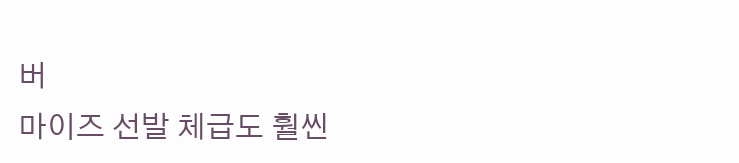버
마이즈 선발 체급도 훨씬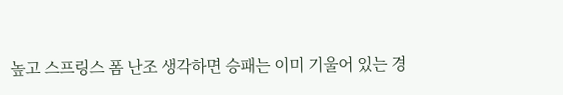높고 스프링스 폼 난조 생각하면 승패는 이미 기울어 있는 경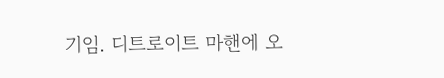기임. 디트로이트 마핸에 오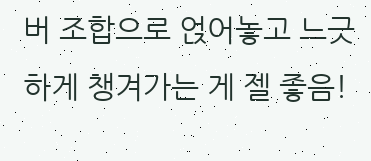버 조합으로 얹어놓고 느긋하게 챙겨가는 게 젤 좋음!